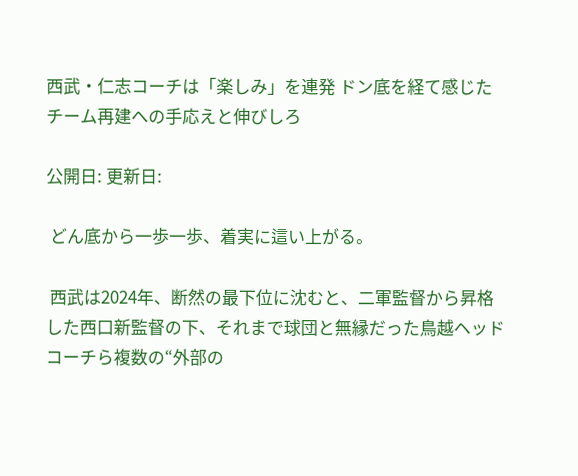西武・仁志コーチは「楽しみ」を連発 ドン底を経て感じたチーム再建への手応えと伸びしろ

公開日: 更新日:

 どん底から一歩一歩、着実に這い上がる。

 西武は2024年、断然の最下位に沈むと、二軍監督から昇格した西口新監督の下、それまで球団と無縁だった鳥越ヘッドコーチら複数の“外部の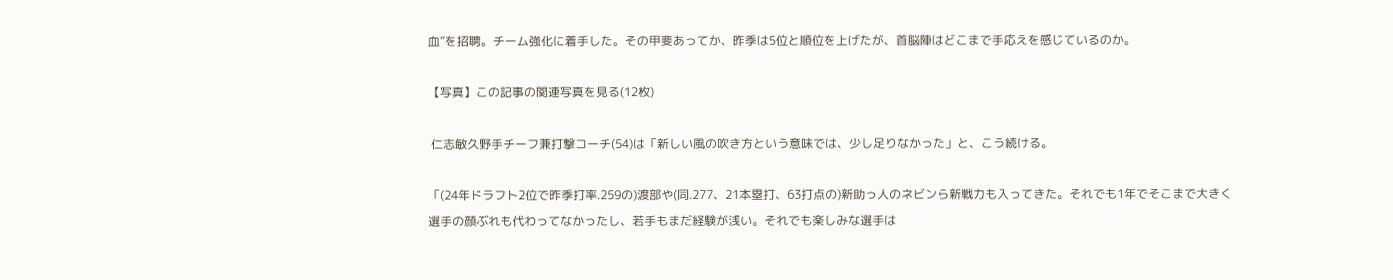血”を招聘。チーム強化に着手した。その甲斐あってか、昨季は5位と順位を上げたが、首脳陣はどこまで手応えを感じているのか。

【写真】この記事の関連写真を見る(12枚)

 仁志敏久野手チーフ兼打撃コーチ(54)は「新しい風の吹き方という意味では、少し足りなかった」と、こう続ける。

「(24年ドラフト2位で昨季打率.259の)渡部や(同.277、21本塁打、63打点の)新助っ人のネビンら新戦力も入ってきた。それでも1年でそこまで大きく選手の顔ぶれも代わってなかったし、若手もまだ経験が浅い。それでも楽しみな選手は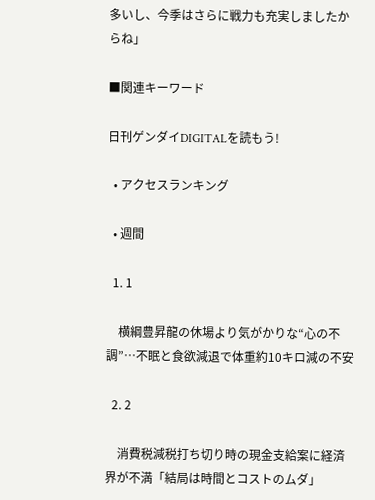多いし、今季はさらに戦力も充実しましたからね」

■関連キーワード

日刊ゲンダイDIGITALを読もう!

  • アクセスランキング

  • 週間

  1. 1

    横綱豊昇龍の休場より気がかりな“心の不調”…不眠と食欲減退で体重約10キロ減の不安

  2. 2

    消費税減税打ち切り時の現金支給案に経済界が不満「結局は時間とコストのムダ」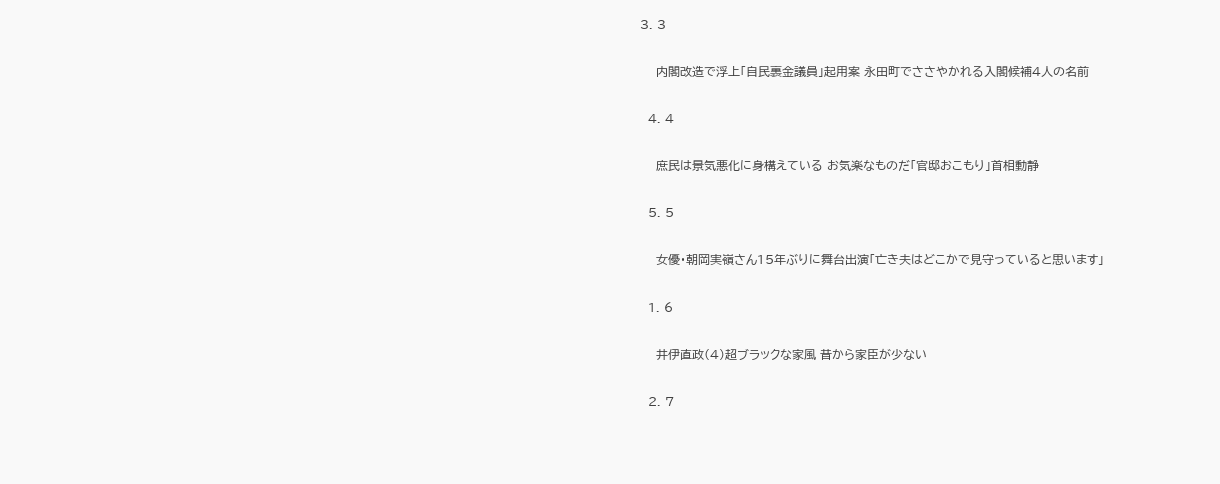3. 3

    内閣改造で浮上「自民裏金議員」起用案 永田町でささやかれる入閣候補4人の名前

  4. 4

    庶民は景気悪化に身構えている お気楽なものだ「官邸おこもり」首相動静

  5. 5

    女優・朝岡実嶺さん15年ぶりに舞台出演「亡き夫はどこかで見守っていると思います」

  1. 6

    井伊直政(4)超ブラックな家風 昔から家臣が少ない

  2. 7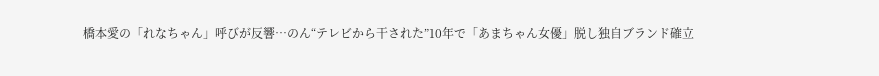橋本愛の「れなちゃん」呼びが反響…のん“テレビから干された”10年で「あまちゃん女優」脱し独自ブランド確立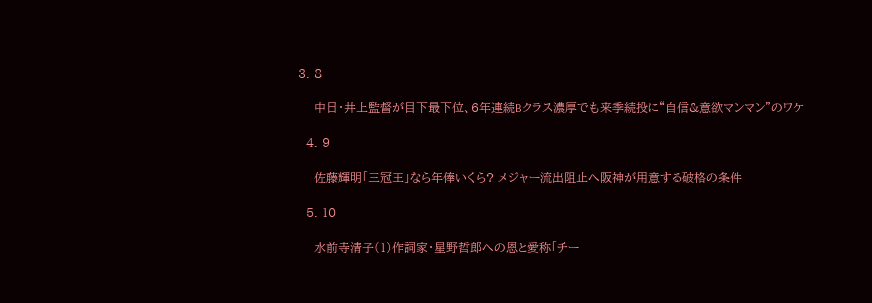3. 8

    中日・井上監督が目下最下位、6年連続Bクラス濃厚でも来季続投に“自信&意欲マンマン”のワケ

  4. 9

    佐藤輝明「三冠王」なら年俸いくら? メジャー流出阻止へ阪神が用意する破格の条件

  5. 10

    水前寺清子(1)作詞家・星野哲郎への恩と愛称「チー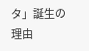タ」誕生の理由